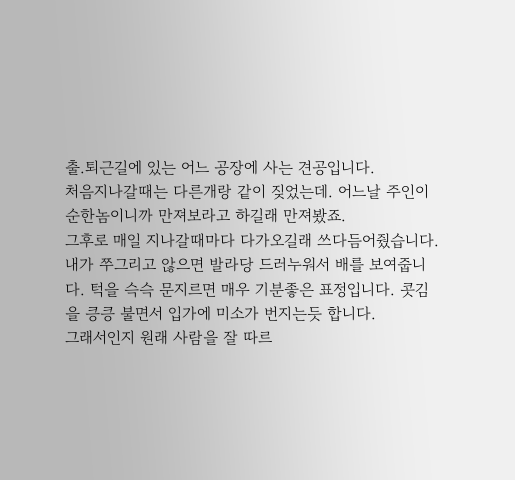출.퇴근길에 있는 어느 공장에 사는 견공입니다.
처음지나갈때는 다른개랑 같이 짖었는데. 어느날 주인이 순한놈이니까 만져보라고 하길래 만져봤죠.
그후로 매일 지나갈때마다 다가오길래 쓰다듬어줬습니다. 내가 쭈그리고 않으면 발라당 드러누워서 배를 보여줍니다. 턱을 슥슥 문지르면 매우 기분좋은 표정입니다. 콧김을 킁킁 불면서 입가에 미소가 번지는듯 합니다.
그래서인지 원래 사람을 잘 따르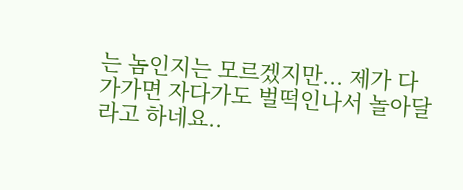는 놈인지는 모르겠지만... 제가 다가가면 자다가도 벌떡인나서 놀아달라고 하네요..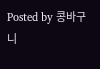Posted by 콩바구니